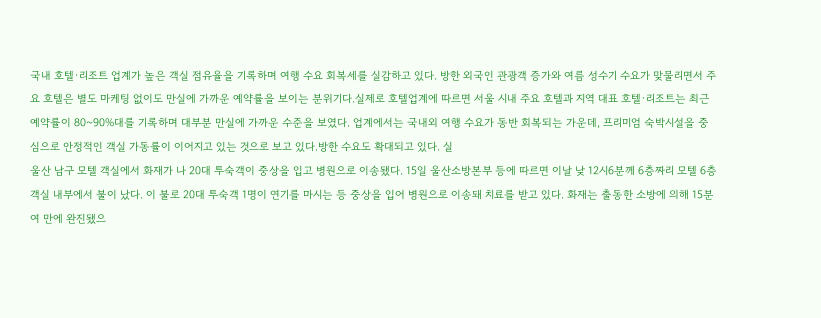국내 호텔·리조트 업계가 높은 객실 점유율을 기록하며 여행 수요 회복세를 실감하고 있다. 방한 외국인 관광객 증가와 여름 성수기 수요가 맞물리면서 주요 호텔은 별도 마케팅 없이도 만실에 가까운 예약률을 보이는 분위기다.실제로 호텔업계에 따르면 서울 시내 주요 호텔과 지역 대표 호텔·리조트는 최근 예약률이 80~90%대를 기록하며 대부분 만실에 가까운 수준을 보였다. 업계에서는 국내외 여행 수요가 동반 회복되는 가운데, 프리미엄 숙박시설을 중심으로 안정적인 객실 가동률이 이어지고 있는 것으로 보고 있다.방한 수요도 확대되고 있다. 실
울산 남구 모텔 객실에서 화재가 나 20대 투숙객이 중상을 입고 병원으로 이송됐다. 15일 울산소방본부 등에 따르면 이날 낮 12시6분께 6층짜리 모텔 6층 객실 내부에서 불이 났다. 이 불로 20대 투숙객 1명이 연기를 마시는 등 중상을 입어 병원으로 이송돼 치료를 받고 있다. 화재는 출동한 소방에 의해 15분여 만에 완진됐으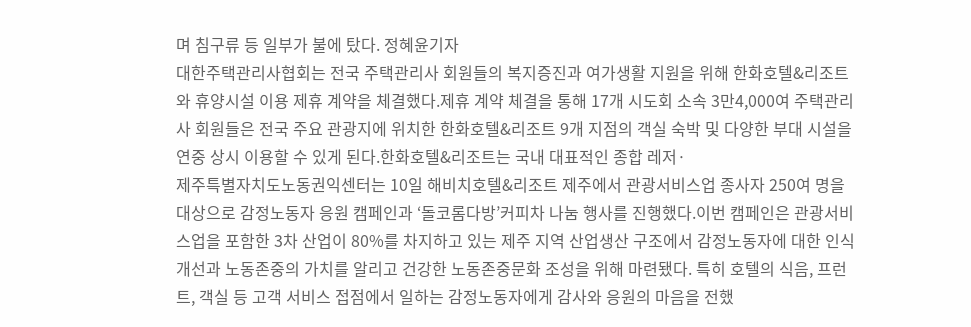며 침구류 등 일부가 불에 탔다. 정혜윤기자
대한주택관리사협회는 전국 주택관리사 회원들의 복지증진과 여가생활 지원을 위해 한화호텔&리조트와 휴양시설 이용 제휴 계약을 체결했다.제휴 계약 체결을 통해 17개 시도회 소속 3만4,000여 주택관리사 회원들은 전국 주요 관광지에 위치한 한화호텔&리조트 9개 지점의 객실 숙박 및 다양한 부대 시설을 연중 상시 이용할 수 있게 된다.한화호텔&리조트는 국내 대표적인 종합 레저·
제주특별자치도노동권익센터는 10일 해비치호텔&리조트 제주에서 관광서비스업 종사자 250여 명을 대상으로 감정노동자 응원 캠페인과 ‘돌코롬다방’커피차 나눔 행사를 진행했다.이번 캠페인은 관광서비스업을 포함한 3차 산업이 80%를 차지하고 있는 제주 지역 산업생산 구조에서 감정노동자에 대한 인식 개선과 노동존중의 가치를 알리고 건강한 노동존중문화 조성을 위해 마련됐다. 특히 호텔의 식음, 프런트, 객실 등 고객 서비스 접점에서 일하는 감정노동자에게 감사와 응원의 마음을 전했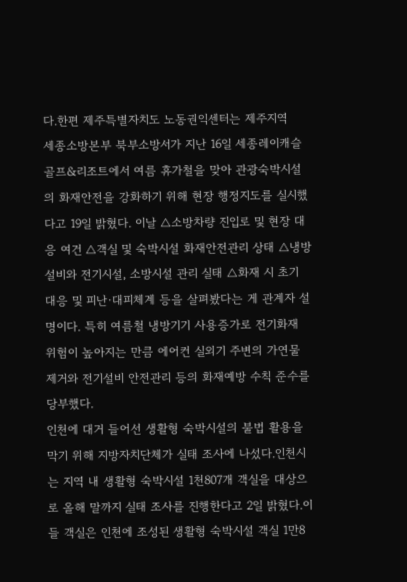다.한편 제주특별자치도 노동권익센터는 제주지역
세종소방본부 북부소방서가 지난 16일 세종레이캐슬 골프&리조트에서 여름 휴가철을 맞아 관광숙박시설의 화재안전을 강화하기 위해 현장 행정지도를 실시했다고 19일 밝혔다. 이날 △소방차량 진입로 및 현장 대응 여건 △객실 및 숙박시설 화재안전관리 상태 △냉방설비와 전기시설, 소방시설 관리 실태 △화재 시 초기 대응 및 피난·대피체계 등을 살펴봤다는 게 관계자 설명이다. 특히 여름철 냉방기기 사용증가로 전기화재 위험이 높아지는 만큼 에어컨 실외기 주변의 가연물 제거와 전기설비 안전관리 등의 화재예방 수칙 준수를 당부했다.
인천에 대거 들어선 생활형 숙박시설의 불법 활용을 막기 위해 지방자치단체가 실태 조사에 나섰다.인천시는 지역 내 생활형 숙박시설 1천807개 객실을 대상으로 올해 말까지 실태 조사를 진행한다고 2일 밝혔다.이들 객실은 인천에 조성된 생활형 숙박시설 객실 1만8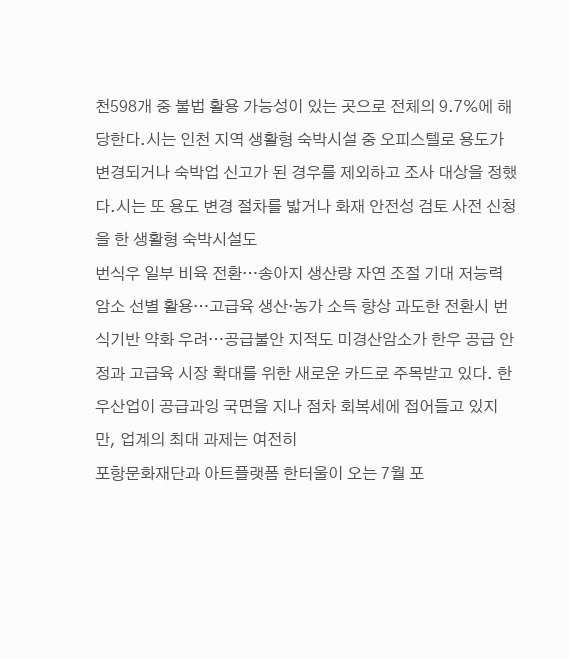천598개 중 불법 활용 가능성이 있는 곳으로 전체의 9.7%에 해당한다.시는 인천 지역 생활형 숙박시설 중 오피스텔로 용도가 변경되거나 숙박업 신고가 된 경우를 제외하고 조사 대상을 정했다.시는 또 용도 변경 절차를 밟거나 화재 안전성 검토 사전 신청을 한 생활형 숙박시설도
번식우 일부 비육 전환…송아지 생산량 자연 조절 기대 저능력 암소 선별 활용…고급육 생산·농가 소득 향상 과도한 전환시 번식기반 약화 우려…공급불안 지적도 미경산암소가 한우 공급 안정과 고급육 시장 확대를 위한 새로운 카드로 주목받고 있다. 한우산업이 공급과잉 국면을 지나 점차 회복세에 접어들고 있지만, 업계의 최대 과제는 여전히
포항문화재단과 아트플랫폼 한터울이 오는 7월 포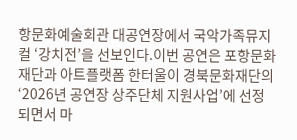항문화예술회관 대공연장에서 국악가족뮤지컬 ‘강치전’을 선보인다.이번 공연은 포항문화재단과 아트플랫폼 한터울이 경북문화재단의 ‘2026년 공연장 상주단체 지원사업’에 선정되면서 마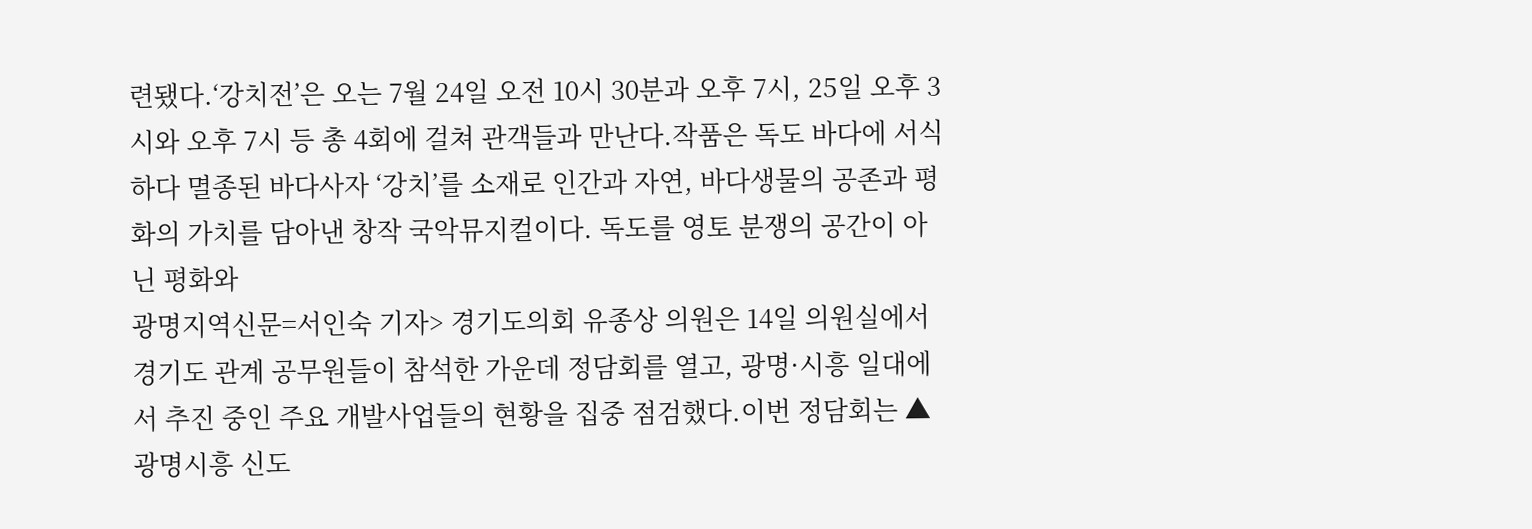련됐다.‘강치전’은 오는 7월 24일 오전 10시 30분과 오후 7시, 25일 오후 3시와 오후 7시 등 총 4회에 걸쳐 관객들과 만난다.작품은 독도 바다에 서식하다 멸종된 바다사자 ‘강치’를 소재로 인간과 자연, 바다생물의 공존과 평화의 가치를 담아낸 창작 국악뮤지컬이다. 독도를 영토 분쟁의 공간이 아닌 평화와
광명지역신문=서인숙 기자> 경기도의회 유종상 의원은 14일 의원실에서 경기도 관계 공무원들이 참석한 가운데 정담회를 열고, 광명·시흥 일대에서 추진 중인 주요 개발사업들의 현황을 집중 점검했다.이번 정담회는 ▲광명시흥 신도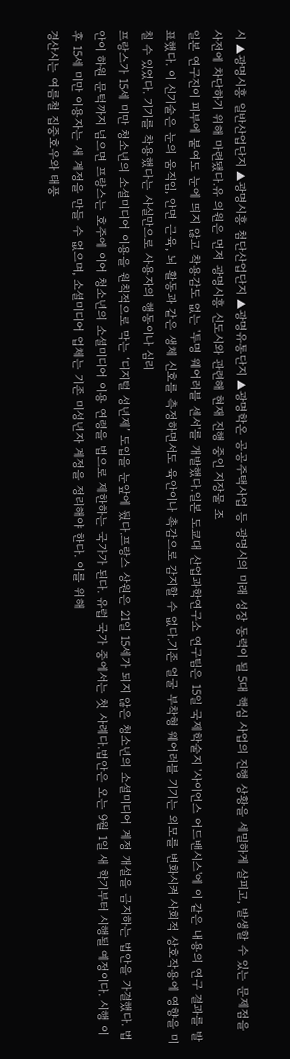시 ▲광명시흥 일반산업단지 ▲광명시흥 첨단산업단지 ▲광명유통단지 ▲광명학온 공공주택사업 등 광명시의 미래 성장 동력이 될 5대 핵심 사업의 진행 상황을 세밀하게 살피고, 발생할 수 있는 문제점을 사전에 차단하기 위해 마련됐다.유 의원은 먼저 광명시흥 신도시와 관련해 현재 진행 중인 지장물 조
일본 연구진이 피부에 붙여도 눈에 띄지 않고 착용감도 없는 '투명 웨어러블 센서'를 개발했다.일본 도쿄대 산업과학연구소 연구팀은 15일 국제학술지 '사이언스 어드밴시스'에 이 같은 내용의 연구 결과를 발표했다. 이 신기술은 눈의 움직임, 안면 근육, 뇌 활동과 같은 생체 신호를 측정하면서도 육안이나 촉감으로 감지할 수 없다.기존 얼굴 부착형 웨어러블 기기는 외모를 변화시켜 사회적 상호작용에 영향을 미칠 수 있었다. 기기를 착용했다는 사실만으로 사용자의 행동이나 심리
프랑스가 15세 미만 청소년의 소셜미디어 이용을 원칙적으로 막는 ‘디지털 성년제’ 도입을 눈앞에 뒀다.프랑스 상원은 21일 15세가 되지 않은 청소년의 소셜미디어 계정 개설을 금지하는 법안을 가결했다. 법안이 하원 문턱까지 넘으면 프랑스는 호주에 이어 청소년의 소셜미디어 이용 연령을 법으로 제한하는 국가가 된다. 유럽 국가 중에서는 첫 사례다.법안은 오는 9월 1일 새 학기부터 시행될 예정이다. 시행 이후 15세 미만 이용자는 새 계정을 만들 수 없으며, 소셜미디어 업체는 기존 미성년자 계정을 정리해야 한다. 이를 위해
경산시는 여름철 집중호우와 태풍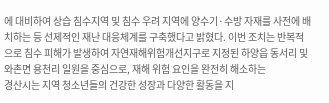에 대비하여 상습 침수지역 및 침수 우려 지역에 양수기·수방 자재를 사전에 배치하는 등 선제적인 재난 대응체계를 구축했다고 밝혔다. 이번 조치는 반복적으로 침수 피해가 발생하여 자연재해위험개선지구로 지정된 하양읍 동서리 및 와촌면 용천리 일원을 중심으로, 재해 위험 요인을 완전히 해소하는
경산시는 지역 청소년들의 건강한 성장과 다양한 활동을 지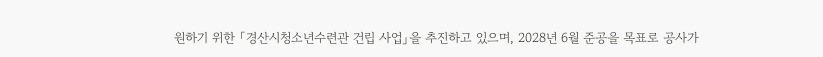원하기 위한 「경산시청소년수련관 건립 사업」을 추진하고 있으며, 2028년 6월 준공을 목표로 공사가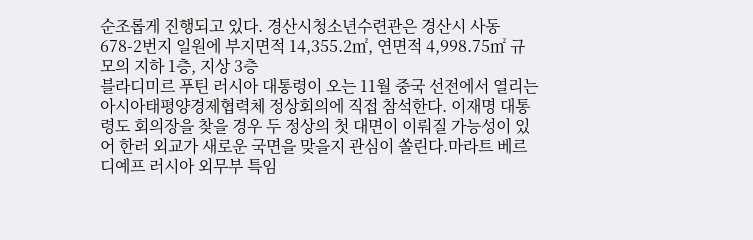순조롭게 진행되고 있다. 경산시청소년수련관은 경산시 사동 678-2번지 일원에 부지면적 14,355.2㎡, 연면적 4,998.75㎡ 규모의 지하 1층, 지상 3층
블라디미르 푸틴 러시아 대통령이 오는 11월 중국 선전에서 열리는 아시아태평양경제협력체 정상회의에 직접 참석한다. 이재명 대통령도 회의장을 찾을 경우 두 정상의 첫 대면이 이뤄질 가능성이 있어 한러 외교가 새로운 국면을 맞을지 관심이 쏠린다.마라트 베르디예프 러시아 외무부 특임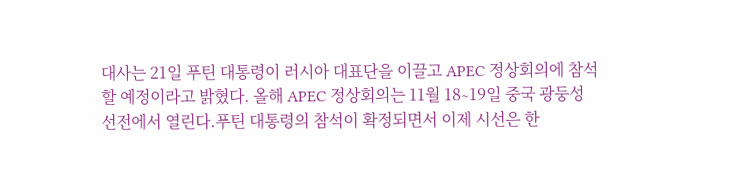대사는 21일 푸틴 대통령이 러시아 대표단을 이끌고 APEC 정상회의에 참석할 예정이라고 밝혔다. 올해 APEC 정상회의는 11월 18∼19일 중국 광둥성 선전에서 열린다.푸틴 대통령의 참석이 확정되면서 이제 시선은 한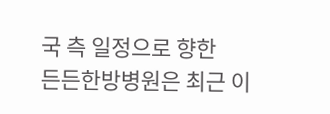국 측 일정으로 향한
든든한방병원은 최근 이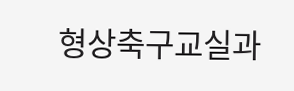형상축구교실과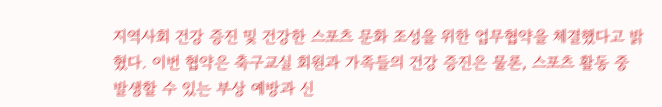지역사회 건강 증진 및 건강한 스포츠 문화 조성을 위한 업무협약을 체결했다고 밝혔다. 이번 협약은 축구교실 회원과 가족들의 건강 증진은 물론, 스포츠 활동 중 발생할 수 있는 부상 예방과 신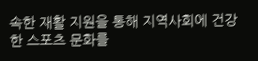속한 재활 지원을 통해 지역사회에 건강한 스포츠 문화를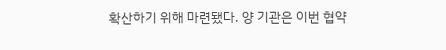확산하기 위해 마련됐다. 양 기관은 이번 협약